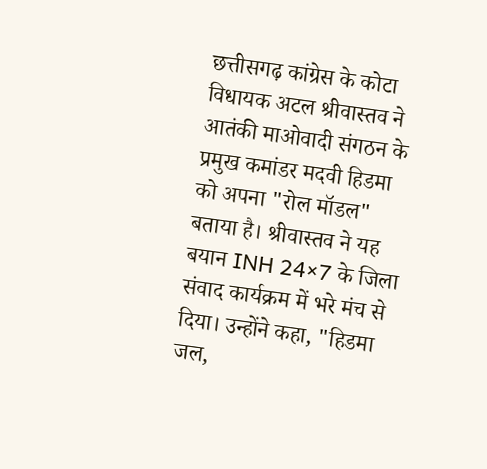छत्तीसगढ़ कांग्रेस के कोटा विधायक अटल श्रीवास्तव ने आतंकी माओवादी संगठन के प्रमुख कमांडर मदवी हिडमा को अपना "रोल मॉडल" बताया है। श्रीवास्तव ने यह बयान INH 24×7 के जिला संवाद कार्यक्रम में भरे मंच से दिया। उन्होंने कहा, "हिडमा जल,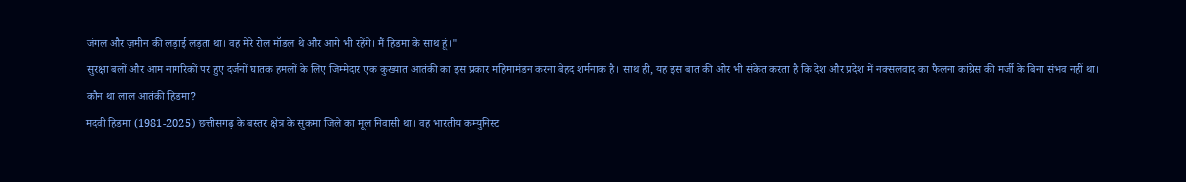जंगल और ज़मीन की लड़ाई लड़ता था। वह मेरे रोल मॉडल थे और आगे भी रहेंगे। मैं हिडमा के साथ हूं।"
सुरक्षा बलों और आम नागरिकों पर हुए दर्जनों घातक हमलों के लिए जिम्मेदार एक कुख्यात आतंकी का इस प्रकार महिमामंडन करना बेहद शर्मनाक है। साथ ही, यह इस बात की ओर भी संकेत करता है कि देश और प्रदेश में नक्सलवाद का फैलना कांग्रेस की मर्जी के बिना संभव नहीं था।
कौन था लाल आतंकी हिडमा?
मदवी हिडमा (1981-2025) छत्तीसगढ़ के बस्तर क्षेत्र के सुकमा जिले का मूल निवासी था। वह भारतीय कम्युनिस्ट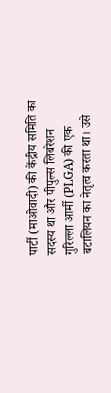पार्टी (माओवादी) की केंद्रीय समिति का सदस्य था और पीपुल्स लिबरेशन गुरिल्ला आर्मी (PLGA) की एक बटालियन का नेतृत्व करता था। उसे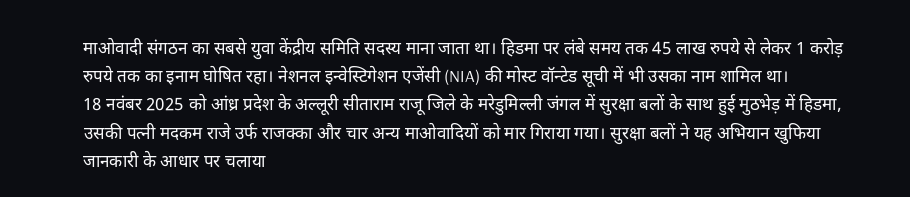माओवादी संगठन का सबसे युवा केंद्रीय समिति सदस्य माना जाता था। हिडमा पर लंबे समय तक 45 लाख रुपये से लेकर 1 करोड़ रुपये तक का इनाम घोषित रहा। नेशनल इन्वेस्टिगेशन एजेंसी (NIA) की मोस्ट वॉन्टेड सूची में भी उसका नाम शामिल था।
18 नवंबर 2025 को आंध्र प्रदेश के अल्लूरी सीताराम राजू जिले के मरेडुमिल्ली जंगल में सुरक्षा बलों के साथ हुई मुठभेड़ में हिडमा, उसकी पत्नी मदकम राजे उर्फ राजक्का और चार अन्य माओवादियों को मार गिराया गया। सुरक्षा बलों ने यह अभियान खुफिया जानकारी के आधार पर चलाया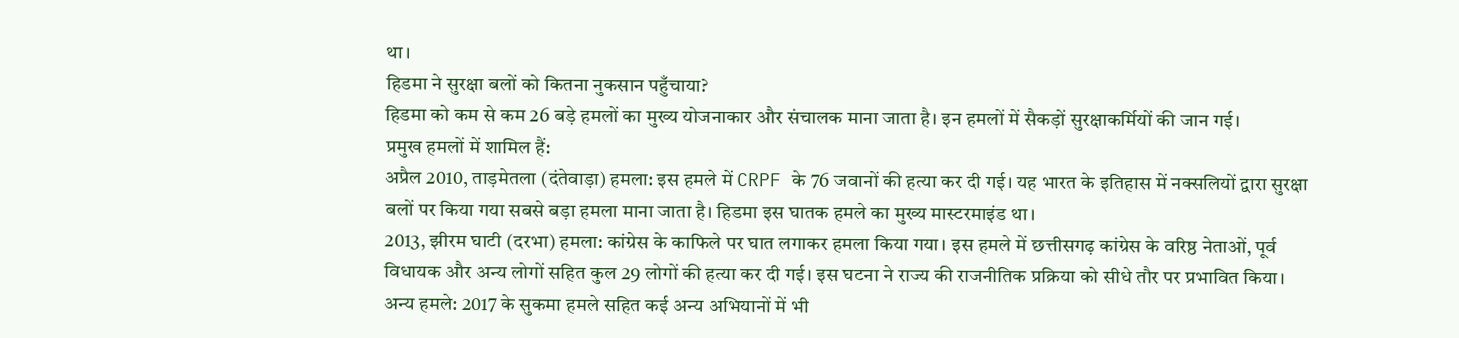था।
हिडमा ने सुरक्षा बलों को कितना नुकसान पहुँचाया?
हिडमा को कम से कम 26 बड़े हमलों का मुख्य योजनाकार और संचालक माना जाता है। इन हमलों में सैकड़ों सुरक्षाकर्मियों की जान गई।
प्रमुख हमलों में शामिल हैं:
अप्रैल 2010, ताड़मेतला (दंतेवाड़ा) हमला: इस हमले में CRPF के 76 जवानों की हत्या कर दी गई। यह भारत के इतिहास में नक्सलियों द्वारा सुरक्षा बलों पर किया गया सबसे बड़ा हमला माना जाता है। हिडमा इस घातक हमले का मुख्य मास्टरमाइंड था।
2013, झीरम घाटी (दरभा) हमला: कांग्रेस के काफिले पर घात लगाकर हमला किया गया। इस हमले में छत्तीसगढ़ कांग्रेस के वरिष्ठ नेताओं, पूर्व विधायक और अन्य लोगों सहित कुल 29 लोगों की हत्या कर दी गई। इस घटना ने राज्य की राजनीतिक प्रक्रिया को सीधे तौर पर प्रभावित किया।
अन्य हमले: 2017 के सुकमा हमले सहित कई अन्य अभियानों में भी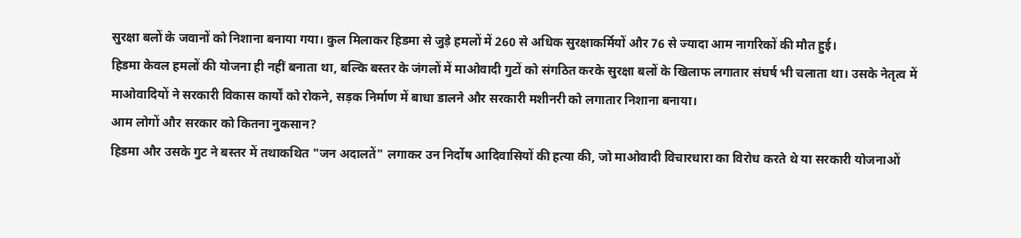सुरक्षा बलों के जवानों को निशाना बनाया गया। कुल मिलाकर हिडमा से जुड़े हमलों में 260 से अधिक सुरक्षाकर्मियों और 76 से ज्यादा आम नागरिकों की मौत हुई।
हिडमा केवल हमलों की योजना ही नहीं बनाता था, बल्कि बस्तर के जंगलों में माओवादी गुटों को संगठित करके सुरक्षा बलों के खिलाफ लगातार संघर्ष भी चलाता था। उसके नेतृत्व में माओवादियों ने सरकारी विकास कार्यों को रोकने, सड़क निर्माण में बाधा डालने और सरकारी मशीनरी को लगातार निशाना बनाया।
आम लोगों और सरकार को कितना नुकसान?
हिडमा और उसके गुट ने बस्तर में तथाकथित "जन अदालतें" लगाकर उन निर्दोष आदिवासियों की हत्या की, जो माओवादी विचारधारा का विरोध करते थे या सरकारी योजनाओं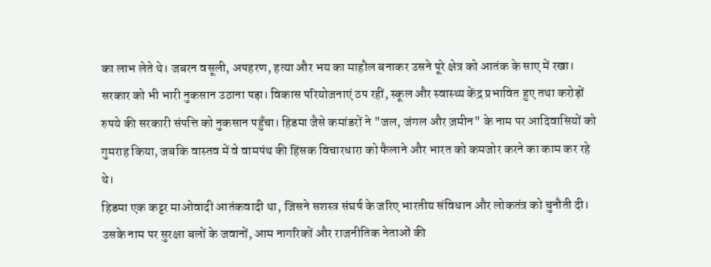का लाभ लेते थे। जबरन वसूली, अपहरण, हत्या और भय का माहौल बनाकर उसने पूरे क्षेत्र को आतंक के साए में रखा।
सरकार को भी भारी नुकसान उठाना पड़ा। विकास परियोजनाएं ठप रहीं, स्कूल और स्वास्थ्य केंद्र प्रभावित हुए तथा करोड़ों रुपये की सरकारी संपत्ति को नुकसान पहुँचा। हिडमा जैसे कमांडरों ने "जल, जंगल और ज़मीन" के नाम पर आदिवासियों को गुमराह किया, जबकि वास्तव में वे वामपंथ की हिंसक विचारधारा को फैलाने और भारत को कमजोर करने का काम कर रहे थे।
हिडमा एक कट्टर माओवादी आतंकवादी था, जिसने सशस्त्र संघर्ष के जरिए भारतीय संविधान और लोकतंत्र को चुनौती दी। उसके नाम पर सुरक्षा बलों के जवानों, आम नागरिकों और राजनीतिक नेताओं की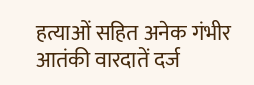हत्याओं सहित अनेक गंभीर आतंकी वारदातें दर्ज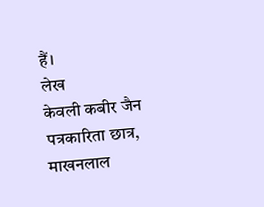हैं।
लेख
केवली कबीर जैन
पत्रकारिता छात्र, माखनलाल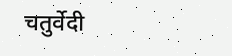चतुर्वेदी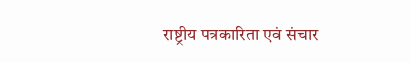राष्ट्रीय पत्रकारिता एवं संचार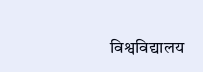विश्वविद्यालय